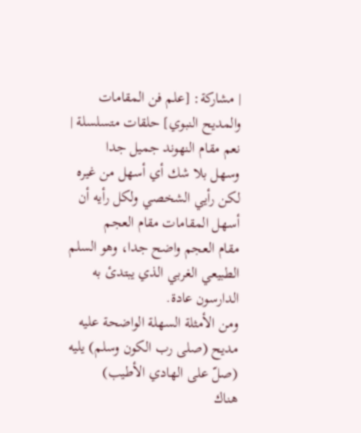| مشاركة: [علم فن المقامات والمديح النبوي] حلقات متسلسلة |
نعم مقام النهوند جميل جدا
وسهل بلا شك أي أسهل من غيره
لكن رأيي الشخصي ولكل رأيه أن أسهل المقامات مقام العجم
مقام العجم واضح جدا، وهو السلم الطبيعي الغربي الذي يبتدئ به الدارسون عادة.
ومن الأمثلة السهلة الواضحة عليه مديح (صلى رب الكون وسلم) يليه (صلّ على الهادي الأطيب)
هناك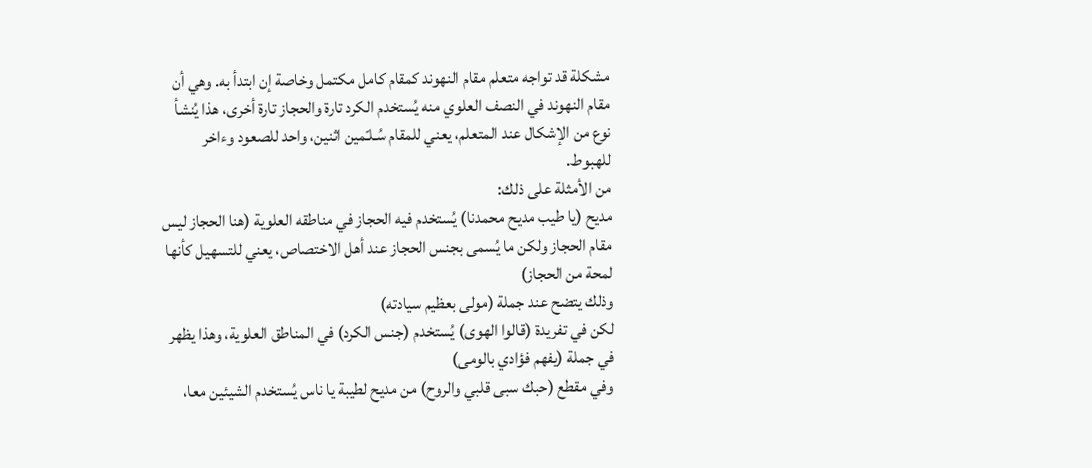مشكلة قد تواجه متعلم مقام النهوند كمقام كامل مكتمل وخاصة إن ابتدأ به. وهي أن مقام النهوند في النصف العلوي منه يُستخدم الكرد تارة والحجاز تارة أخرى، هذا يُنشأ نوع من الإشكال عند المتعلم، يعني للمقام سُـلـّمين اثنين، واحد للصعود وءاخر للهبوط.
من الأمثلة على ذلك:
مديح (يا طيب مديح محمدنا) يُستخدم فيه الحجاز في مناطقه العلوية (هنا الحجاز ليس مقام الحجاز ولكن ما يُسمى بجنس الحجاز عند أهل الاختصاص، يعني للتسهيل كأنها لمحة من الحجاز)
وذلك يتضح عند جملة (مولى بعظيم سيادته)
لكن في تفريدة (قالوا الهوى) يُستخدم (جنس الكرد) في المناطق العلوية، وهذا يظهر في جملة (يفهم فؤادي بالومى)
وفي مقطع (حبك سبى قلبي والروح) من مديح لطيبة يا ناس يُستخدم الشيئين معا،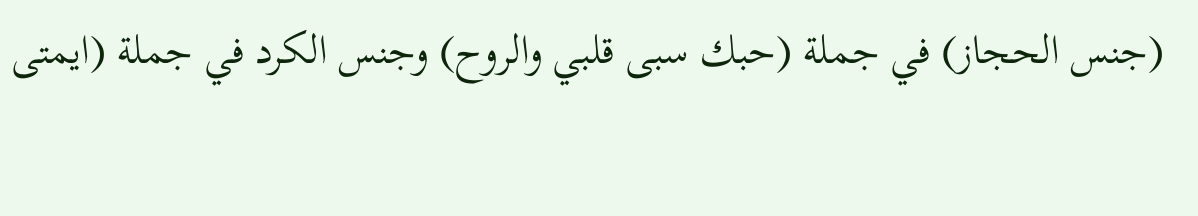(جنس الحجاز) في جملة (حبك سبى قلبي والروح) وجنس الكرد في جملة (ايمتى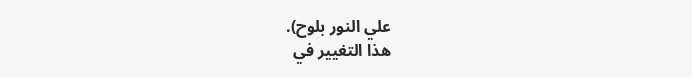علي النور بلوح).
هذا التغيير في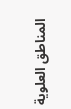المناطق العلوية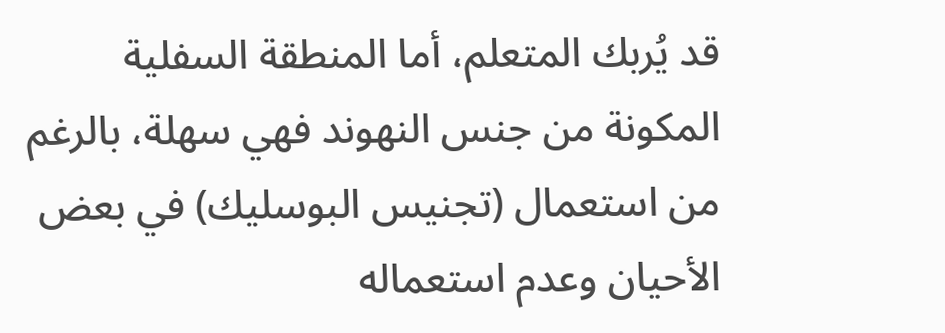قد يُربك المتعلم، أما المنطقة السفلية المكونة من جنس النهوند فهي سهلة، بالرغم من استعمال (تجنيس البوسليك) في بعض الأحيان وعدم استعماله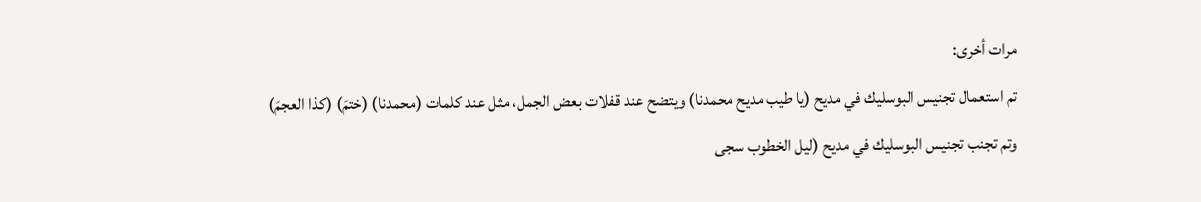مرات أخرى:
تم استعمال تجنيس البوسليك في مديح (يا طيب مديح محمدنا) ويتضح عند قفلات بعض الجمل، مثل عند كلمات (محمدنا) (ختمَ) (كذا العجمَ)
وتم تجنب تجنيس البوسليك في مديح (ليل الخطوب سجى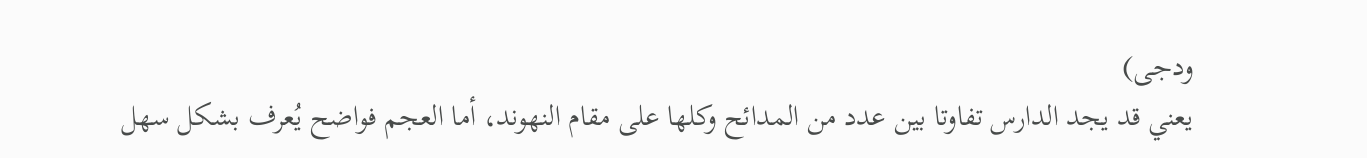ودجى)
يعني قد يجد الدارس تفاوتا بين عدد من المدائح وكلها على مقام النهوند، أما العجم فواضح يُعرف بشكل سهل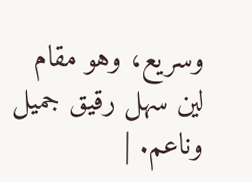وسريع، وهو مقام لين سهل رقيق جميل وناعم. |